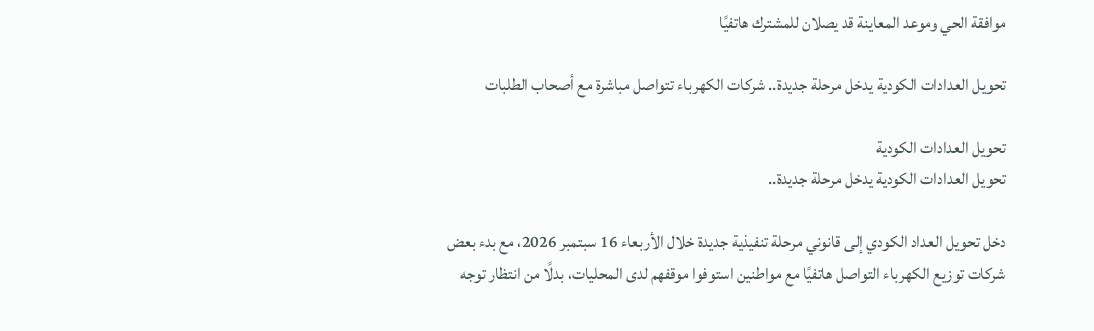موافقة الحي وموعد المعاينة قد يصلان للمشترك هاتفيًا

تحويل العدادات الكودية يدخل مرحلة جديدة.. شركات الكهرباء تتواصل مباشرة مع أصحاب الطلبات

تحويل العدادات الكودية
تحويل العدادات الكودية يدخل مرحلة جديدة..

دخل تحويل العداد الكودي إلى قانوني مرحلة تنفيذية جديدة خلال الأربعاء 16 سبتمبر 2026، مع بدء بعض شركات توزيع الكهرباء التواصل هاتفيًا مع مواطنين استوفوا موقفهم لدى المحليات، بدلًا من انتظار توجه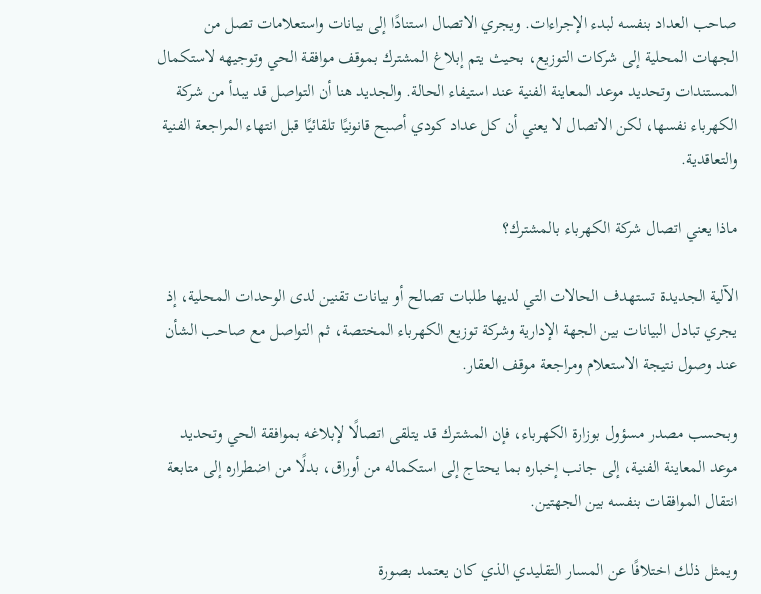صاحب العداد بنفسه لبدء الإجراءات. ويجري الاتصال استنادًا إلى بيانات واستعلامات تصل من الجهات المحلية إلى شركات التوزيع، بحيث يتم إبلاغ المشترك بموقف موافقة الحي وتوجيهه لاستكمال المستندات وتحديد موعد المعاينة الفنية عند استيفاء الحالة. والجديد هنا أن التواصل قد يبدأ من شركة الكهرباء نفسها، لكن الاتصال لا يعني أن كل عداد كودي أصبح قانونيًا تلقائيًا قبل انتهاء المراجعة الفنية والتعاقدية.

ماذا يعني اتصال شركة الكهرباء بالمشترك؟

الآلية الجديدة تستهدف الحالات التي لديها طلبات تصالح أو بيانات تقنين لدى الوحدات المحلية، إذ يجري تبادل البيانات بين الجهة الإدارية وشركة توزيع الكهرباء المختصة، ثم التواصل مع صاحب الشأن عند وصول نتيجة الاستعلام ومراجعة موقف العقار.

وبحسب مصدر مسؤول بوزارة الكهرباء، فإن المشترك قد يتلقى اتصالًا لإبلاغه بموافقة الحي وتحديد موعد المعاينة الفنية، إلى جانب إخباره بما يحتاج إلى استكماله من أوراق، بدلًا من اضطراره إلى متابعة انتقال الموافقات بنفسه بين الجهتين.

ويمثل ذلك اختلافًا عن المسار التقليدي الذي كان يعتمد بصورة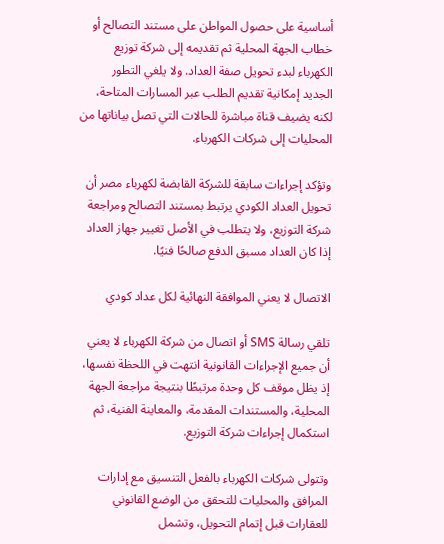أساسية على حصول المواطن على مستند التصالح أو خطاب الجهة المحلية ثم تقديمه إلى شركة توزيع الكهرباء لبدء تحويل صفة العداد. ولا يلغي التطور الجديد إمكانية تقديم الطلب عبر المسارات المتاحة، لكنه يضيف قناة مباشرة للحالات التي تصل بياناتها من المحليات إلى شركات الكهرباء.

وتؤكد إجراءات سابقة للشركة القابضة لكهرباء مصر أن تحويل العداد الكودي يرتبط بمستند التصالح ومراجعة شركة التوزيع، ولا يتطلب في الأصل تغيير جهاز العداد إذا كان العداد مسبق الدفع صالحًا فنيًا.

الاتصال لا يعني الموافقة النهائية لكل عداد كودي

تلقي رسالة SMS أو اتصال من شركة الكهرباء لا يعني أن جميع الإجراءات القانونية انتهت في اللحظة نفسها، إذ يظل موقف كل وحدة مرتبطًا بنتيجة مراجعة الجهة المحلية، والمستندات المقدمة، والمعاينة الفنية، ثم استكمال إجراءات شركة التوزيع.

وتتولى شركات الكهرباء بالفعل التنسيق مع إدارات المرافق والمحليات للتحقق من الوضع القانوني للعقارات قبل إتمام التحويل، وتشمل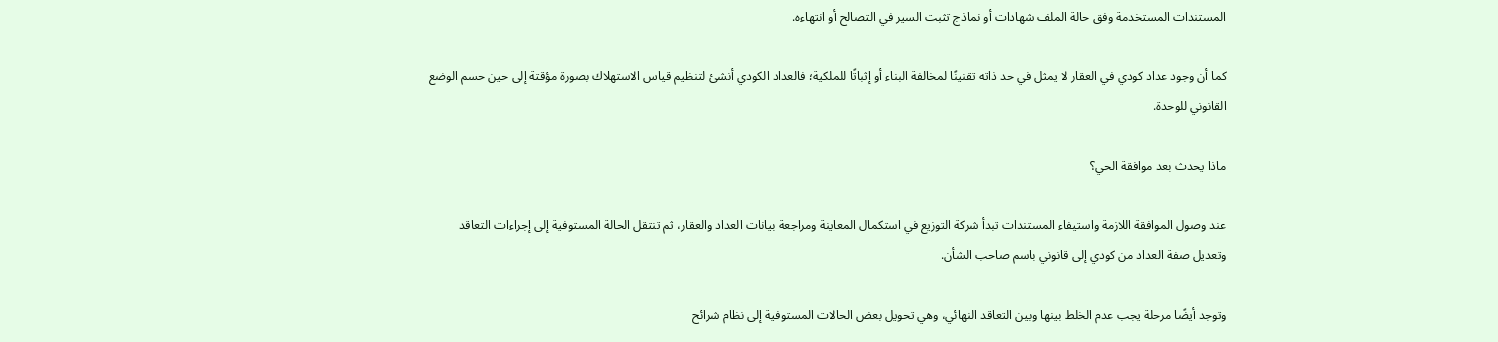المستندات المستخدمة وفق حالة الملف شهادات أو نماذج تثبت السير في التصالح أو انتهاءه.

كما أن وجود عداد كودي في العقار لا يمثل في حد ذاته تقنينًا لمخالفة البناء أو إثباتًا للملكية؛ فالعداد الكودي أنشئ لتنظيم قياس الاستهلاك بصورة مؤقتة إلى حين حسم الوضع القانوني للوحدة.

ماذا يحدث بعد موافقة الحي؟

عند وصول الموافقة اللازمة واستيفاء المستندات تبدأ شركة التوزيع في استكمال المعاينة ومراجعة بيانات العداد والعقار، ثم تنتقل الحالة المستوفية إلى إجراءات التعاقد وتعديل صفة العداد من كودي إلى قانوني باسم صاحب الشأن.

وتوجد أيضًا مرحلة يجب عدم الخلط بينها وبين التعاقد النهائي، وهي تحويل بعض الحالات المستوفية إلى نظام شرائح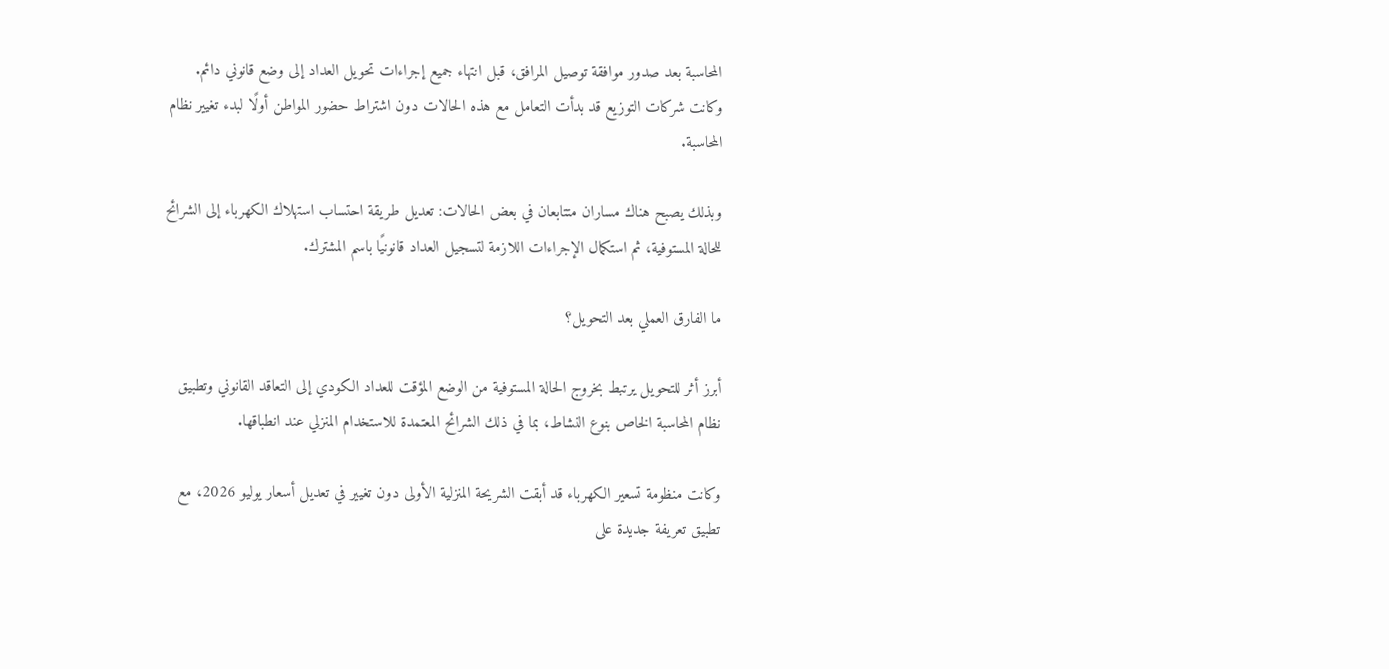المحاسبة بعد صدور موافقة توصيل المرافق، قبل انتهاء جميع إجراءات تحويل العداد إلى وضع قانوني دائم. وكانت شركات التوزيع قد بدأت التعامل مع هذه الحالات دون اشتراط حضور المواطن أولًا لبدء تغيير نظام المحاسبة.

وبذلك يصبح هناك مساران متتابعان في بعض الحالات: تعديل طريقة احتساب استهلاك الكهرباء إلى الشرائح للحالة المستوفية، ثم استكمال الإجراءات اللازمة لتسجيل العداد قانونيًا باسم المشترك.

ما الفارق العملي بعد التحويل؟

أبرز أثر للتحويل يرتبط بخروج الحالة المستوفية من الوضع المؤقت للعداد الكودي إلى التعاقد القانوني وتطبيق نظام المحاسبة الخاص بنوع النشاط، بما في ذلك الشرائح المعتمدة للاستخدام المنزلي عند انطباقها.

وكانت منظومة تسعير الكهرباء قد أبقت الشريحة المنزلية الأولى دون تغيير في تعديل أسعار يوليو 2026، مع تطبيق تعريفة جديدة على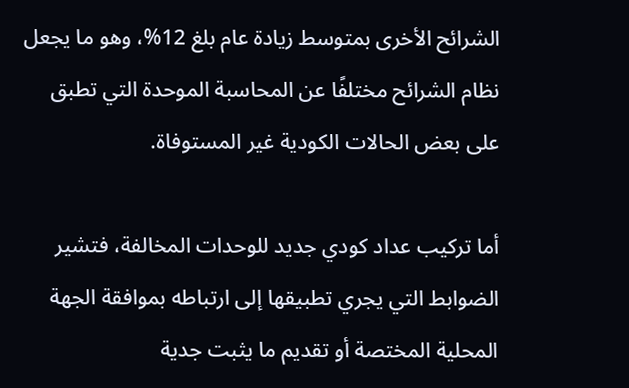الشرائح الأخرى بمتوسط زيادة عام بلغ 12%، وهو ما يجعل نظام الشرائح مختلفًا عن المحاسبة الموحدة التي تطبق على بعض الحالات الكودية غير المستوفاة.

أما تركيب عداد كودي جديد للوحدات المخالفة، فتشير الضوابط التي يجري تطبيقها إلى ارتباطه بموافقة الجهة المحلية المختصة أو تقديم ما يثبت جدية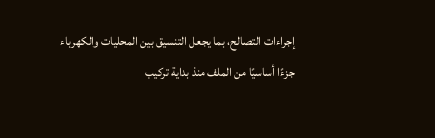إجراءات التصالح، بما يجعل التنسيق بين المحليات والكهرباء جزءًا أساسيًا من الملف منذ بداية تركيب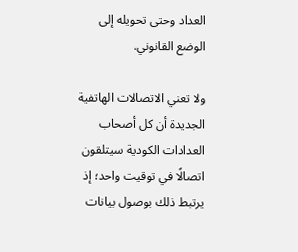العداد وحتى تحويله إلى الوضع القانوني.

ولا تعني الاتصالات الهاتفية الجديدة أن كل أصحاب العدادات الكودية سيتلقون اتصالًا في توقيت واحد؛ إذ يرتبط ذلك بوصول بيانات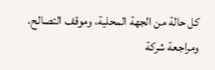كل حالة من الجهة المحلية، وموقف التصالح، ومراجعة شركة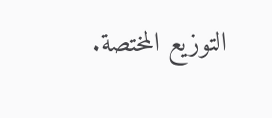التوزيع المختصة.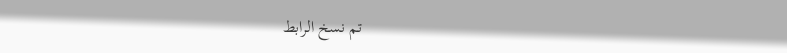تم نسخ الرابط